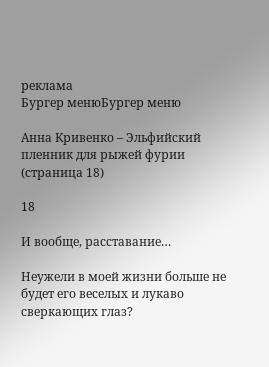реклама
Бургер менюБургер меню

Анна Кривенко – Эльфийский пленник для рыжей фурии (страница 18)

18

И вообще, расставание…

Неужели в моей жизни больше не будет его веселых и лукаво сверкающих глаз?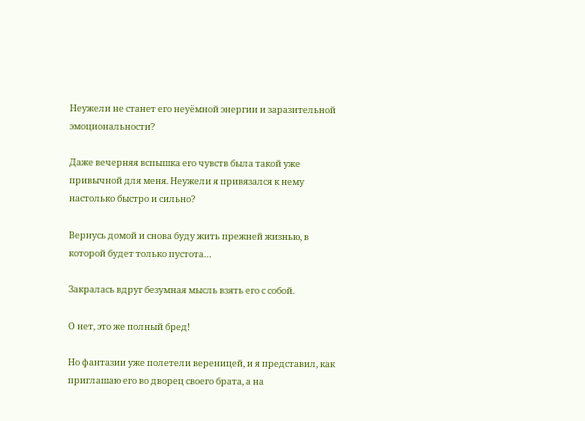Неужели не станет его неуёмной энергии и заразительной эмоциональности?

Даже вечерняя вспышка его чувств была такой уже привычной для меня. Неужели я привязался к нему настолько быстро и сильно?

Вернусь домой и снова буду жить прежней жизнью, в которой будет только пустота…

Закралась вдруг безумная мысль взять его с собой.

О нет, это же полный бред!

Но фантазии уже полетели вереницей, и я представил, как приглашаю его во дворец своего брата, а на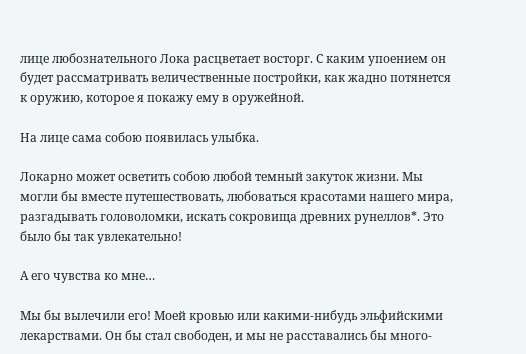лице любознательного Лока расцветает восторг. С каким упоением он будет рассматривать величественные постройки, как жадно потянется к оружию, которое я покажу ему в оружейной.

На лице сама собою появилась улыбка.

Локарно может осветить собою любой темный закуток жизни. Мы могли бы вместе путешествовать, любоваться красотами нашего мира, разгадывать головоломки, искать сокровища древних рунеллов*. Это было бы так увлекательно!

А его чувства ко мне…

Мы бы вылечили его! Моей кровью или какими-нибудь эльфийскими лекарствами. Он бы стал свободен, и мы не расставались бы много-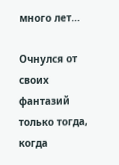много лет…

Очнулся от своих фантазий только тогда, когда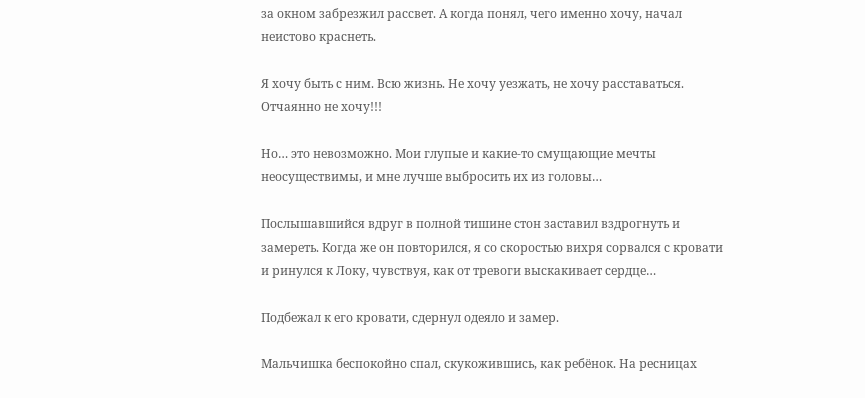за окном забрезжил рассвет. А когда понял, чего именно хочу, начал неистово краснеть.

Я хочу быть с ним. Всю жизнь. Не хочу уезжать, не хочу расставаться. Отчаянно не хочу!!!

Но… это невозможно. Мои глупые и какие-то смущающие мечты неосуществимы, и мне лучше выбросить их из головы…

Послышавшийся вдруг в полной тишине стон заставил вздрогнуть и замереть. Когда же он повторился, я со скоростью вихря сорвался с кровати и ринулся к Локу, чувствуя, как от тревоги выскакивает сердце…

Подбежал к его кровати, сдернул одеяло и замер.

Мальчишка беспокойно спал, скукожившись, как ребёнок. На ресницах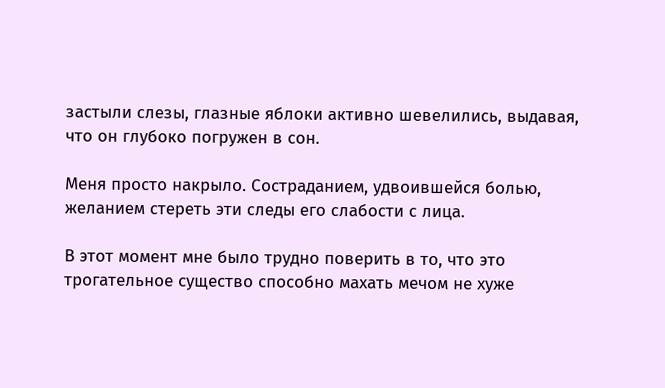застыли слезы, глазные яблоки активно шевелились, выдавая, что он глубоко погружен в сон.

Меня просто накрыло. Состраданием, удвоившейся болью, желанием стереть эти следы его слабости с лица.

В этот момент мне было трудно поверить в то, что это трогательное существо способно махать мечом не хуже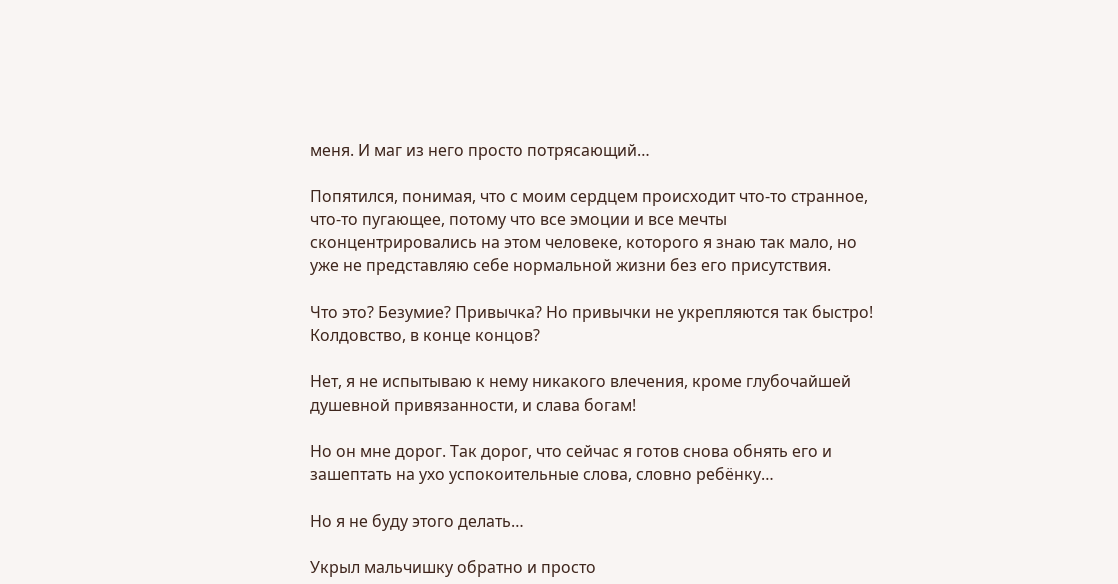меня. И маг из него просто потрясающий…

Попятился, понимая, что с моим сердцем происходит что-то странное, что-то пугающее, потому что все эмоции и все мечты сконцентрировались на этом человеке, которого я знаю так мало, но уже не представляю себе нормальной жизни без его присутствия.

Что это? Безумие? Привычка? Но привычки не укрепляются так быстро! Колдовство, в конце концов?

Нет, я не испытываю к нему никакого влечения, кроме глубочайшей душевной привязанности, и слава богам!

Но он мне дорог. Так дорог, что сейчас я готов снова обнять его и зашептать на ухо успокоительные слова, словно ребёнку…

Но я не буду этого делать…

Укрыл мальчишку обратно и просто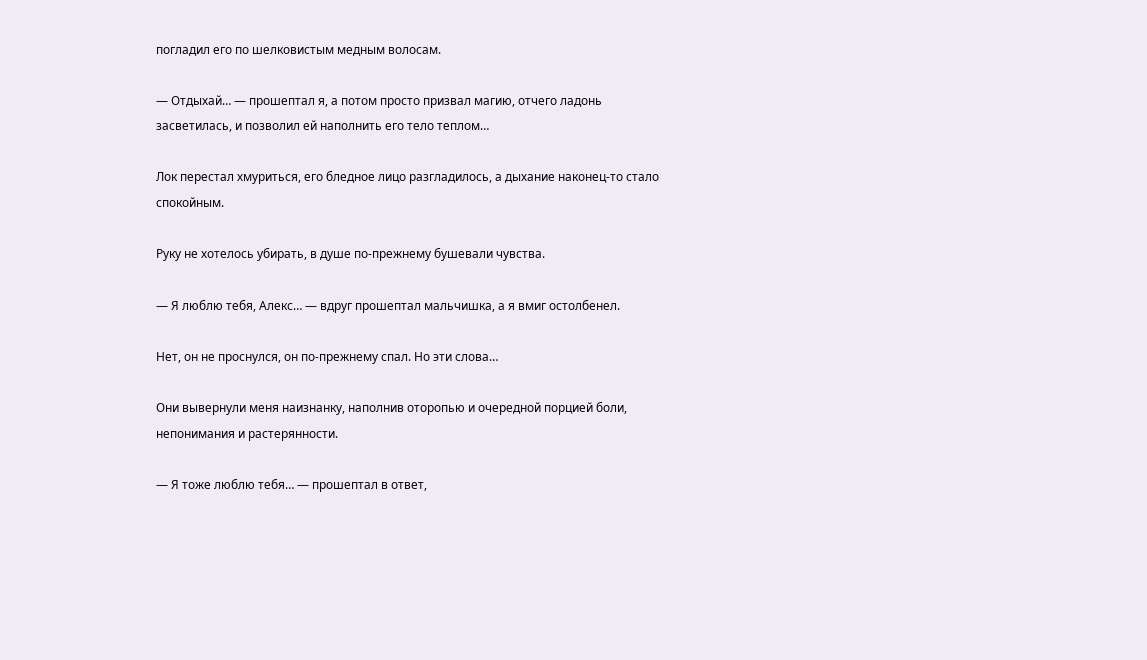погладил его по шелковистым медным волосам.

— Отдыхай… — прошептал я, а потом просто призвал магию, отчего ладонь засветилась, и позволил ей наполнить его тело теплом…

Лок перестал хмуриться, его бледное лицо разгладилось, а дыхание наконец-то стало спокойным.

Руку не хотелось убирать, в душе по-прежнему бушевали чувства.

— Я люблю тебя, Алекс… — вдруг прошептал мальчишка, а я вмиг остолбенел.

Нет, он не проснулся, он по-прежнему спал. Но эти слова…

Они вывернули меня наизнанку, наполнив оторопью и очередной порцией боли, непонимания и растерянности.

— Я тоже люблю тебя… — прошептал в ответ,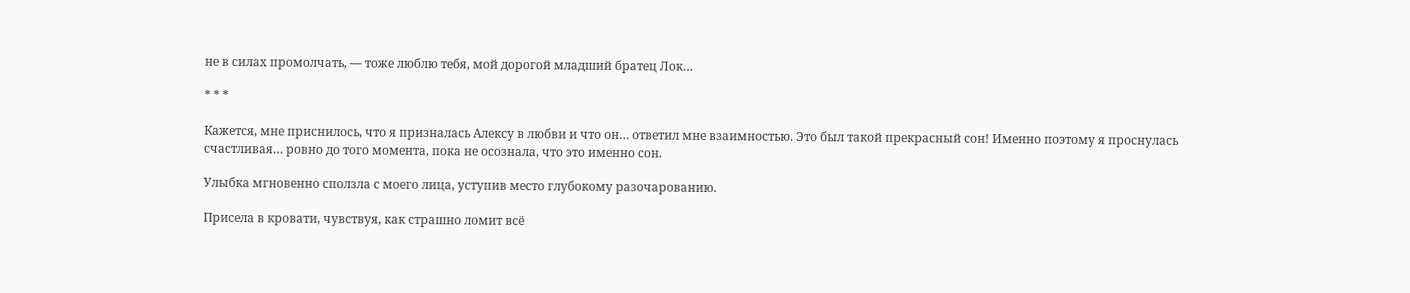не в силах промолчать, — тоже люблю тебя, мой дорогой младший братец Лок…

* * *

Кажется, мне приснилось, что я призналась Алексу в любви и что он… ответил мне взаимностью. Это был такой прекрасный сон! Именно поэтому я проснулась счастливая… ровно до того момента, пока не осознала, что это именно сон.

Улыбка мгновенно сползла с моего лица, уступив место глубокому разочарованию.

Присела в кровати, чувствуя, как страшно ломит всё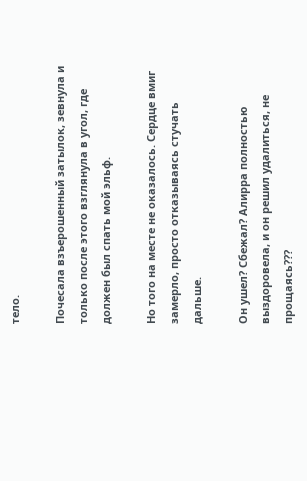тело.

Почесала взъерошенный затылок, зевнула и только после этого взглянула в угол, где должен был спать мой эльф.

Но того на месте не оказалось. Сердце вмиг замерло, просто отказываясь стучать дальше.

Он ушел? Сбежал? Алирра полностью выздоровела, и он решил удалиться, не прощаясь???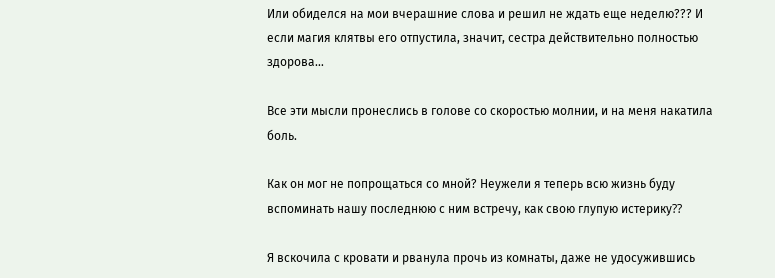Или обиделся на мои вчерашние слова и решил не ждать еще неделю??? И если магия клятвы его отпустила, значит, сестра действительно полностью здорова…

Все эти мысли пронеслись в голове со скоростью молнии, и на меня накатила боль.

Как он мог не попрощаться со мной? Неужели я теперь всю жизнь буду вспоминать нашу последнюю с ним встречу, как свою глупую истерику⁇

Я вскочила с кровати и рванула прочь из комнаты, даже не удосужившись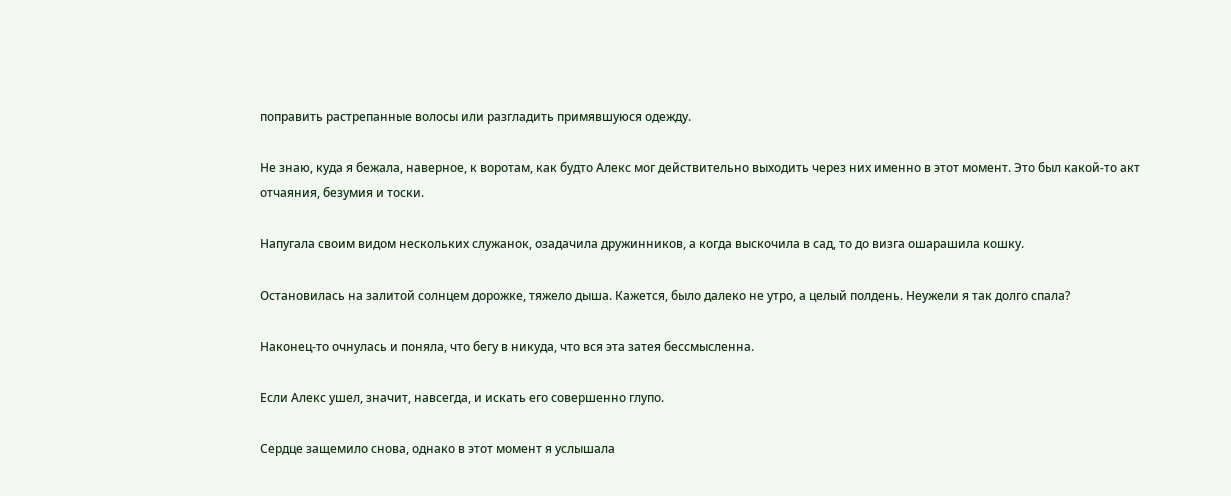поправить растрепанные волосы или разгладить примявшуюся одежду.

Не знаю, куда я бежала, наверное, к воротам, как будто Алекс мог действительно выходить через них именно в этот момент. Это был какой-то акт отчаяния, безумия и тоски.

Напугала своим видом нескольких служанок, озадачила дружинников, а когда выскочила в сад, то до визга ошарашила кошку.

Остановилась на залитой солнцем дорожке, тяжело дыша. Кажется, было далеко не утро, а целый полдень. Неужели я так долго спала?

Наконец-то очнулась и поняла, что бегу в никуда, что вся эта затея бессмысленна.

Если Алекс ушел, значит, навсегда, и искать его совершенно глупо.

Сердце защемило снова, однако в этот момент я услышала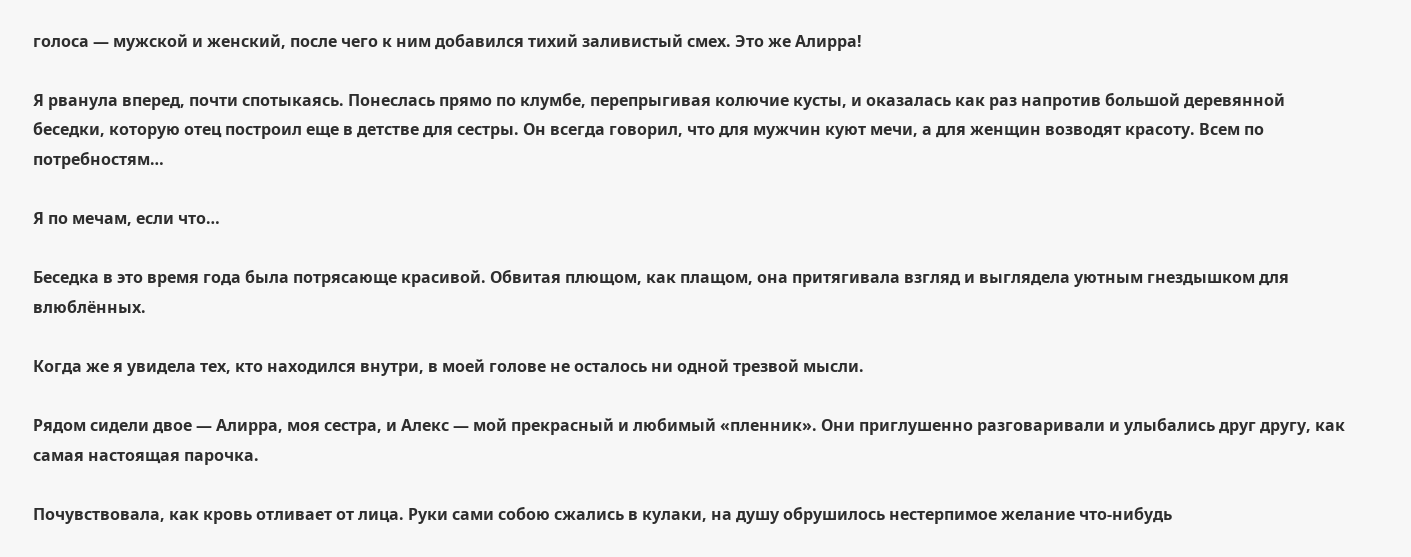голоса — мужской и женский, после чего к ним добавился тихий заливистый смех. Это же Алирра!

Я рванула вперед, почти спотыкаясь. Понеслась прямо по клумбе, перепрыгивая колючие кусты, и оказалась как раз напротив большой деревянной беседки, которую отец построил еще в детстве для сестры. Он всегда говорил, что для мужчин куют мечи, а для женщин возводят красоту. Всем по потребностям…

Я по мечам, если что…

Беседка в это время года была потрясающе красивой. Обвитая плющом, как плащом, она притягивала взгляд и выглядела уютным гнездышком для влюблённых.

Когда же я увидела тех, кто находился внутри, в моей голове не осталось ни одной трезвой мысли.

Рядом сидели двое — Алирра, моя сестра, и Алекс — мой прекрасный и любимый «пленник». Они приглушенно разговаривали и улыбались друг другу, как самая настоящая парочка.

Почувствовала, как кровь отливает от лица. Руки сами собою сжались в кулаки, на душу обрушилось нестерпимое желание что-нибудь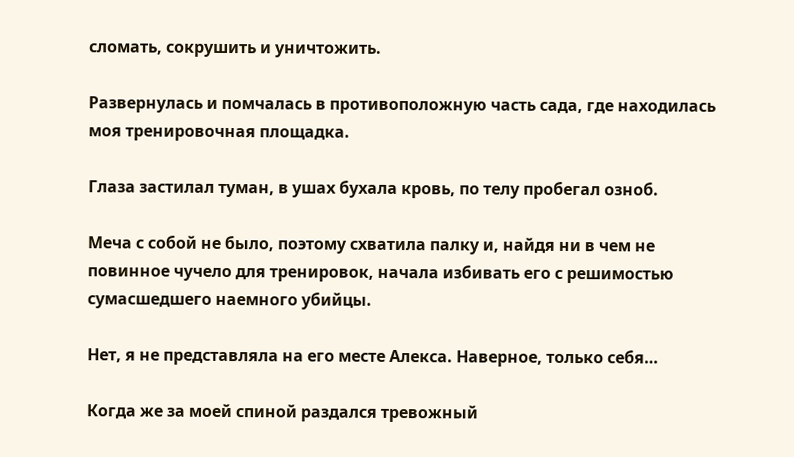сломать, сокрушить и уничтожить.

Развернулась и помчалась в противоположную часть сада, где находилась моя тренировочная площадка.

Глаза застилал туман, в ушах бухала кровь, по телу пробегал озноб.

Меча с собой не было, поэтому схватила палку и, найдя ни в чем не повинное чучело для тренировок, начала избивать его с решимостью сумасшедшего наемного убийцы.

Нет, я не представляла на его месте Алекса. Наверное, только себя…

Когда же за моей спиной раздался тревожный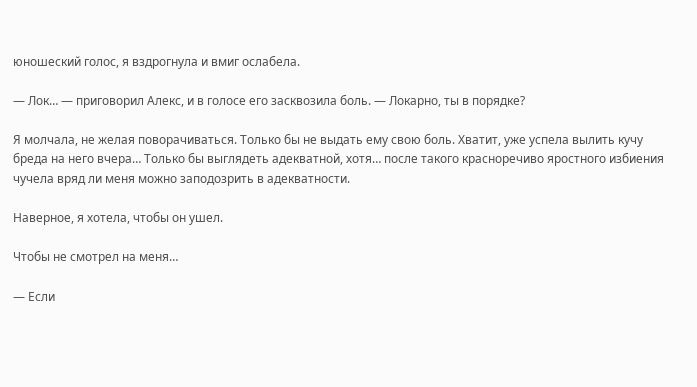юношеский голос, я вздрогнула и вмиг ослабела.

— Лок… — приговорил Алекс, и в голосе его засквозила боль. — Локарно, ты в порядке?

Я молчала, не желая поворачиваться. Только бы не выдать ему свою боль. Хватит, уже успела вылить кучу бреда на него вчера… Только бы выглядеть адекватной, хотя… после такого красноречиво яростного избиения чучела вряд ли меня можно заподозрить в адекватности.

Наверное, я хотела, чтобы он ушел.

Чтобы не смотрел на меня…

— Если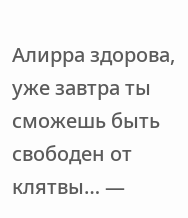Алирра здорова, уже завтра ты сможешь быть свободен от клятвы… —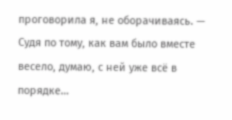проговорила я, не оборачиваясь. — Судя по тому, как вам было вместе весело, думаю, с ней уже всё в порядке…